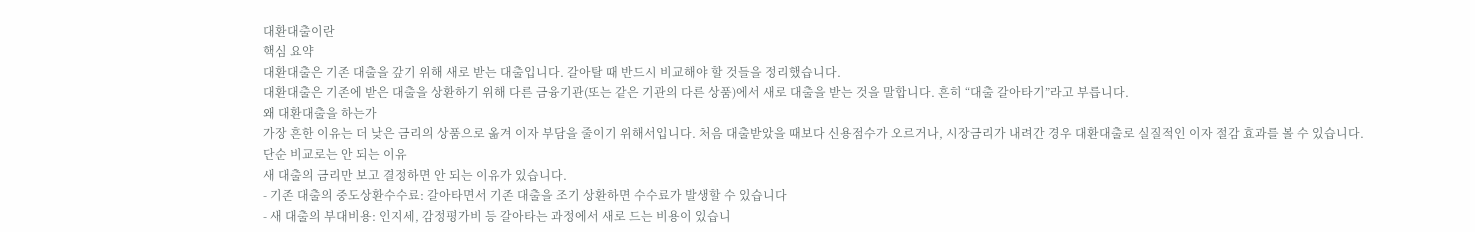대환대출이란
핵심 요약
대환대출은 기존 대출을 갚기 위해 새로 받는 대출입니다. 갈아탈 때 반드시 비교해야 할 것들을 정리했습니다.
대환대출은 기존에 받은 대출을 상환하기 위해 다른 금융기관(또는 같은 기관의 다른 상품)에서 새로 대출을 받는 것을 말합니다. 흔히 “대출 갈아타기”라고 부릅니다.
왜 대환대출을 하는가
가장 흔한 이유는 더 낮은 금리의 상품으로 옮겨 이자 부담을 줄이기 위해서입니다. 처음 대출받았을 때보다 신용점수가 오르거나, 시장금리가 내려간 경우 대환대출로 실질적인 이자 절감 효과를 볼 수 있습니다.
단순 비교로는 안 되는 이유
새 대출의 금리만 보고 결정하면 안 되는 이유가 있습니다.
- 기존 대출의 중도상환수수료: 갈아타면서 기존 대출을 조기 상환하면 수수료가 발생할 수 있습니다
- 새 대출의 부대비용: 인지세, 감정평가비 등 갈아타는 과정에서 새로 드는 비용이 있습니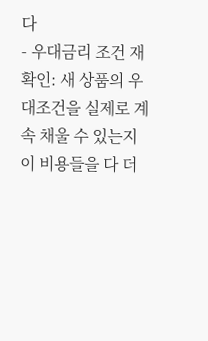다
- 우대금리 조건 재확인: 새 상품의 우대조건을 실제로 계속 채울 수 있는지
이 비용들을 다 더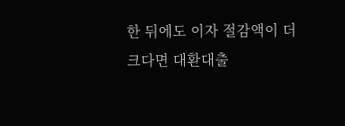한 뒤에도 이자 절감액이 더 크다면 대환대출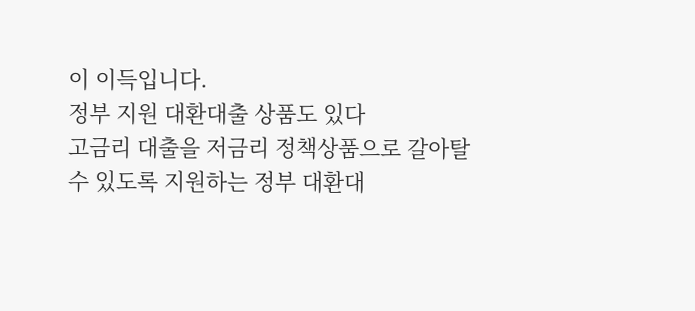이 이득입니다.
정부 지원 대환대출 상품도 있다
고금리 대출을 저금리 정책상품으로 갈아탈 수 있도록 지원하는 정부 대환대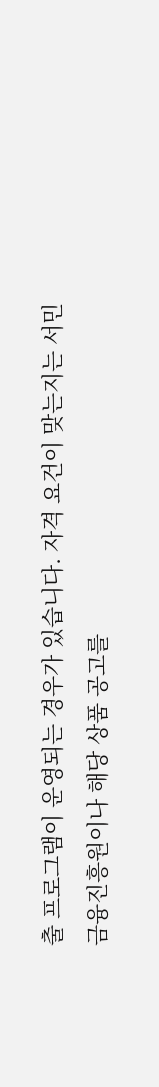출 프로그램이 운영되는 경우가 있습니다. 자격 요건이 맞는지는 서민금융진흥원이나 해당 상품 공고를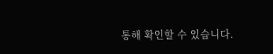통해 확인할 수 있습니다.